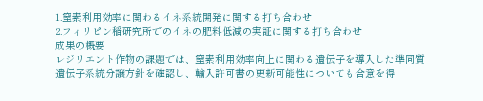1.窒素利用効率に関わるイネ系統開発に関する打ち合わせ
2.フィリピン稲研究所でのイネの肥料低減の実証に関する打ち合わせ
成果の概要
レジリエント作物の課題では、窒素利用効率向上に関わる遺伝子を導入した準同質遺伝子系統分譲方針を確認し、輸入許可書の更新可能性についても合意を得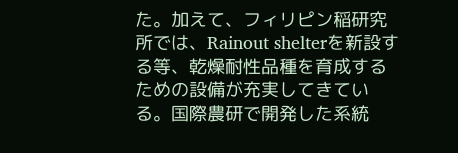た。加えて、フィリピン稲研究所では、Rainout shelterを新設する等、乾燥耐性品種を育成するための設備が充実してきている。国際農研で開発した系統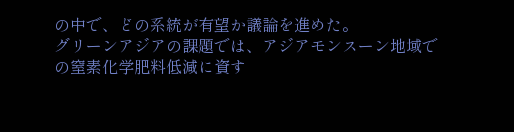の中で、どの系統が有望か議論を進めた。
グリーンアジアの課題では、アジアモンスーン地域での窒素化学肥料低減に資す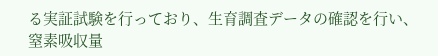る実証試験を行っており、生育調査データの確認を行い、窒素吸収量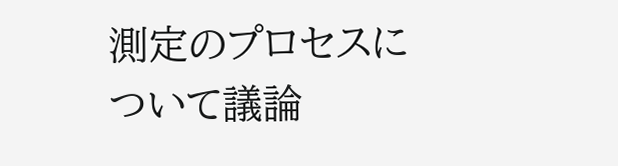測定のプロセスについて議論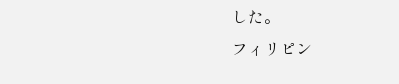した。
フィリピン